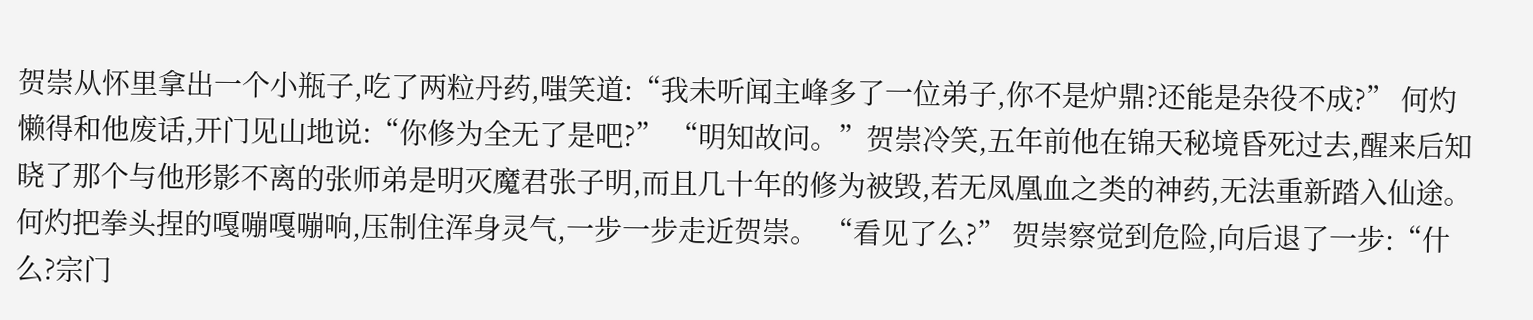贺崇从怀里拿出一个小瓶子,吃了两粒丹药,嗤笑道:“我未听闻主峰多了一位弟子,你不是炉鼎?还能是杂役不成?” 何灼懒得和他废话,开门见山地说:“你修为全无了是吧?” “明知故问。”贺崇冷笑,五年前他在锦天秘境昏死过去,醒来后知晓了那个与他形影不离的张师弟是明灭魔君张子明,而且几十年的修为被毁,若无凤凰血之类的神药,无法重新踏入仙途。 何灼把拳头捏的嘎嘣嘎嘣响,压制住浑身灵气,一步一步走近贺崇。 “看见了么?” 贺崇察觉到危险,向后退了一步:“什么?宗门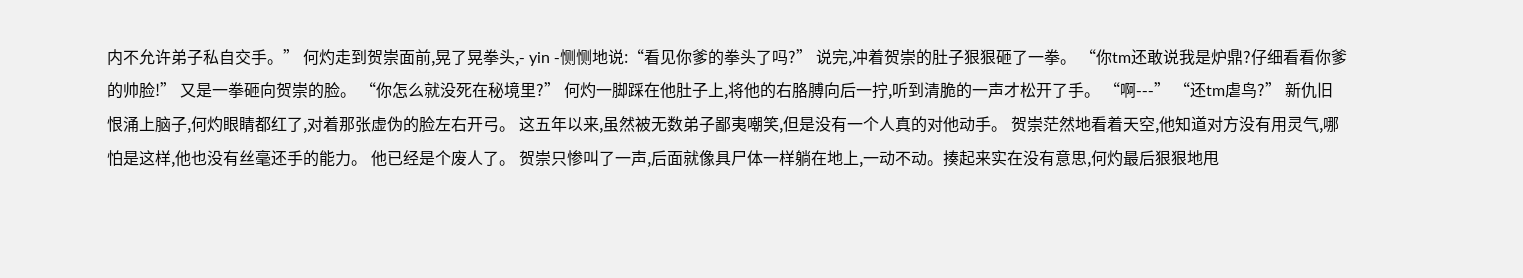内不允许弟子私自交手。” 何灼走到贺崇面前,晃了晃拳头,- yin -恻恻地说:“看见你爹的拳头了吗?” 说完,冲着贺崇的肚子狠狠砸了一拳。 “你tm还敢说我是炉鼎?仔细看看你爹的帅脸!” 又是一拳砸向贺崇的脸。 “你怎么就没死在秘境里?” 何灼一脚踩在他肚子上,将他的右胳膊向后一拧,听到清脆的一声才松开了手。 “啊---” “还tm虐鸟?” 新仇旧恨涌上脑子,何灼眼睛都红了,对着那张虚伪的脸左右开弓。 这五年以来,虽然被无数弟子鄙夷嘲笑,但是没有一个人真的对他动手。 贺崇茫然地看着天空,他知道对方没有用灵气,哪怕是这样,他也没有丝毫还手的能力。 他已经是个废人了。 贺崇只惨叫了一声,后面就像具尸体一样躺在地上,一动不动。揍起来实在没有意思,何灼最后狠狠地甩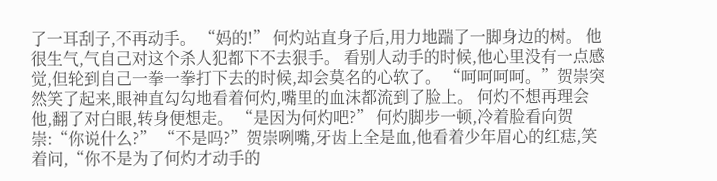了一耳刮子,不再动手。 “妈的!” 何灼站直身子后,用力地踹了一脚身边的树。 他很生气,气自己对这个杀人犯都下不去狠手。 看别人动手的时候,他心里没有一点感觉,但轮到自己一拳一拳打下去的时候,却会莫名的心软了。 “呵呵呵呵。”贺崇突然笑了起来,眼神直勾勾地看着何灼,嘴里的血沫都流到了脸上。 何灼不想再理会他,翻了对白眼,转身便想走。 “是因为何灼吧?” 何灼脚步一顿,冷着脸看向贺崇:“你说什么?” “不是吗?”贺崇咧嘴,牙齿上全是血,他看着少年眉心的红痣,笑着问,“你不是为了何灼才动手的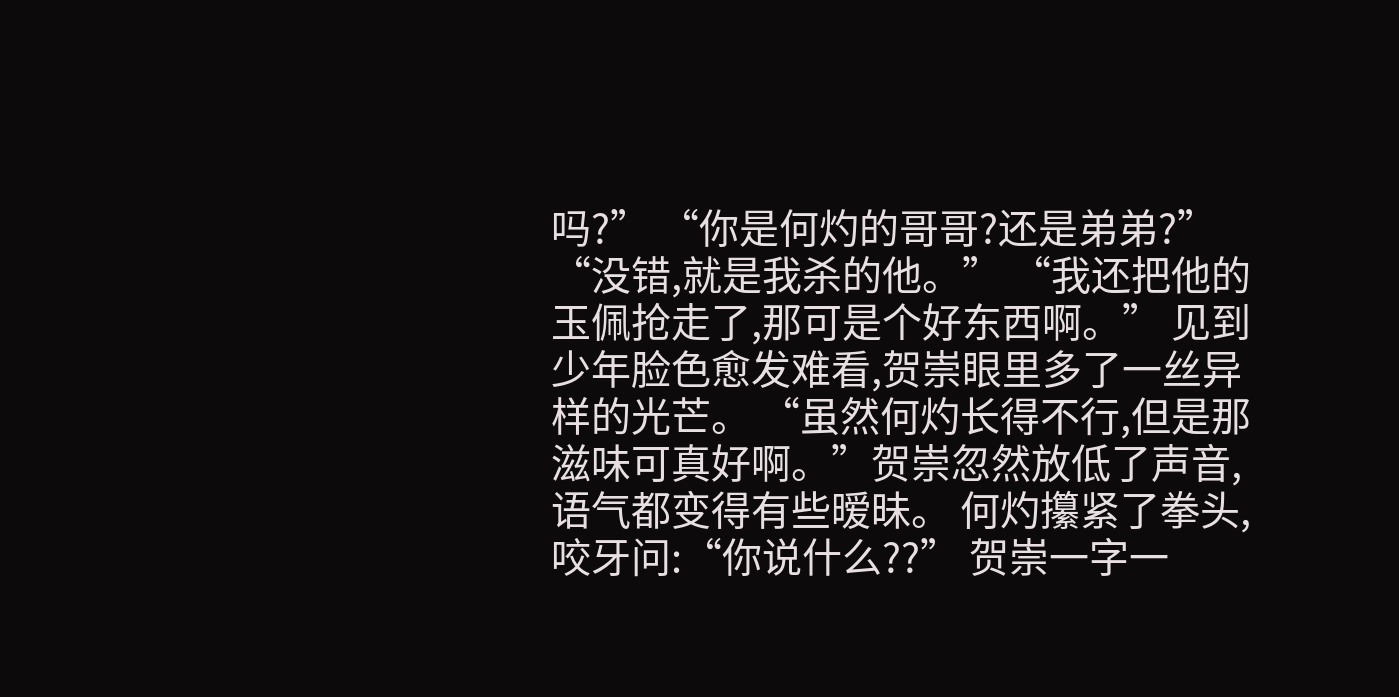吗?” “你是何灼的哥哥?还是弟弟?” “没错,就是我杀的他。” “我还把他的玉佩抢走了,那可是个好东西啊。” 见到少年脸色愈发难看,贺崇眼里多了一丝异样的光芒。 “虽然何灼长得不行,但是那滋味可真好啊。”贺崇忽然放低了声音,语气都变得有些暧昧。 何灼攥紧了拳头,咬牙问:“你说什么??” 贺崇一字一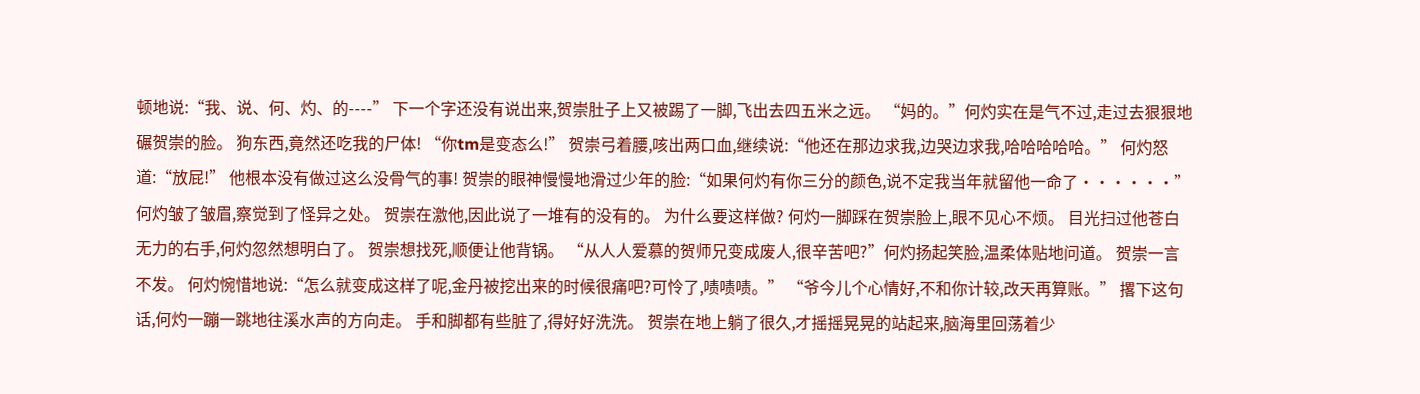顿地说:“我、说、何、灼、的----” 下一个字还没有说出来,贺崇肚子上又被踢了一脚,飞出去四五米之远。 “妈的。”何灼实在是气不过,走过去狠狠地碾贺崇的脸。 狗东西,竟然还吃我的尸体! “你tm是变态么!” 贺崇弓着腰,咳出两口血,继续说:“他还在那边求我,边哭边求我,哈哈哈哈哈。” 何灼怒道:“放屁!” 他根本没有做过这么没骨气的事! 贺崇的眼神慢慢地滑过少年的脸:“如果何灼有你三分的颜色,说不定我当年就留他一命了······” 何灼皱了皱眉,察觉到了怪异之处。 贺崇在激他,因此说了一堆有的没有的。 为什么要这样做? 何灼一脚踩在贺崇脸上,眼不见心不烦。 目光扫过他苍白无力的右手,何灼忽然想明白了。 贺崇想找死,顺便让他背锅。 “从人人爱慕的贺师兄变成废人,很辛苦吧?”何灼扬起笑脸,温柔体贴地问道。 贺崇一言不发。 何灼惋惜地说:“怎么就变成这样了呢,金丹被挖出来的时候很痛吧?可怜了,啧啧啧。” “爷今儿个心情好,不和你计较,改天再算账。” 撂下这句话,何灼一蹦一跳地往溪水声的方向走。 手和脚都有些脏了,得好好洗洗。 贺崇在地上躺了很久,才摇摇晃晃的站起来,脑海里回荡着少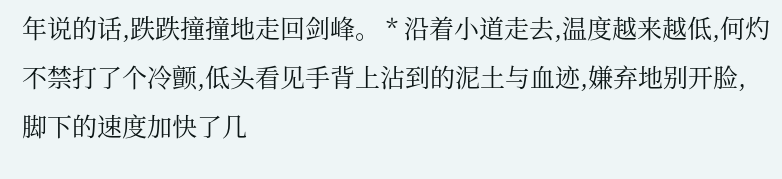年说的话,跌跌撞撞地走回剑峰。 * 沿着小道走去,温度越来越低,何灼不禁打了个冷颤,低头看见手背上沾到的泥土与血迹,嫌弃地别开脸,脚下的速度加快了几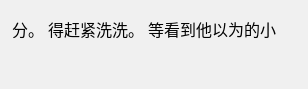分。 得赶紧洗洗。 等看到他以为的小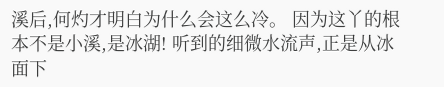溪后,何灼才明白为什么会这么冷。 因为这丫的根本不是小溪,是冰湖! 听到的细微水流声,正是从冰面下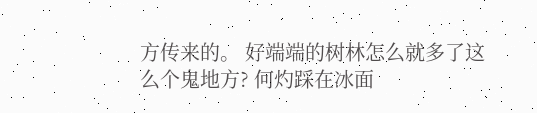方传来的。 好端端的树林怎么就多了这么个鬼地方? 何灼踩在冰面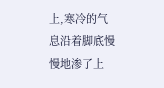上,寒冷的气息沿着脚底慢慢地渗了上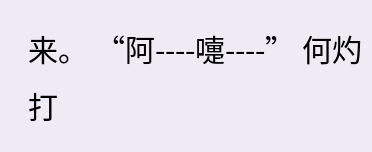来。 “阿----嚏----” 何灼打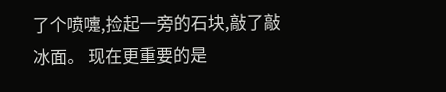了个喷嚏,捡起一旁的石块,敲了敲冰面。 现在更重要的是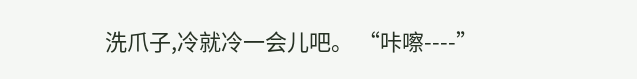洗爪子,冷就冷一会儿吧。 “咔嚓----”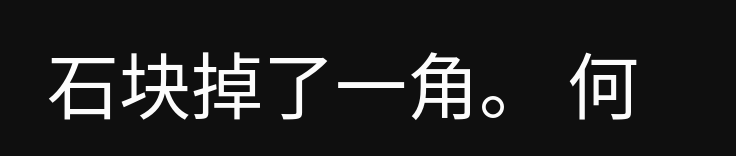石块掉了一角。 何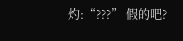灼:“???” 假的吧?